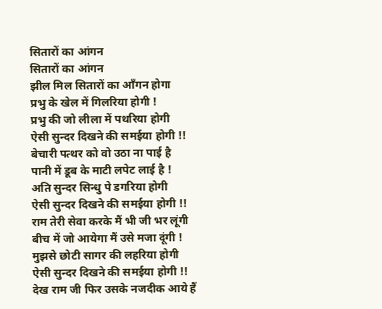सितारों का आंगन
सितारों का आंगन
झील मिल सितारों का आँगन होगा
प्रभु के खेल में गिलरिया होगी !
प्रभु की जो लीला में पथरिया होगी
ऐसी सुन्दर दिखने की समईया होगी !!
बेचारी पत्थर को वो उठा ना पाई है
पानी में डूब के माटी लपेट लाई है !
अति सुन्दर सिन्धु पे डगरिया होगी
ऐसी सुन्दर दिखने की समईया होगी !!
राम तेरी सेवा करके मैं भी जी भर लूंगी
बीच में जो आयेगा मैं उसे मजा दूंगी !
मुझसे छोटी सागर की लहरिया होगी
ऐसी सुन्दर दिखने की समईया होगी !!
देख राम जी फिर उसके नजदीक आये हैं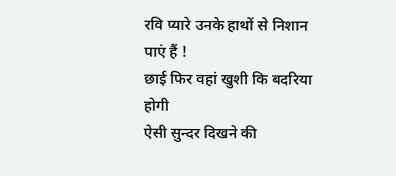रवि प्यारे उनके हाथों से निशान पाएं हैं !
छाई फिर वहां खुशी कि बदरिया होगी
ऐसी सुन्दर दिखने की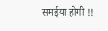समईया होगी !!